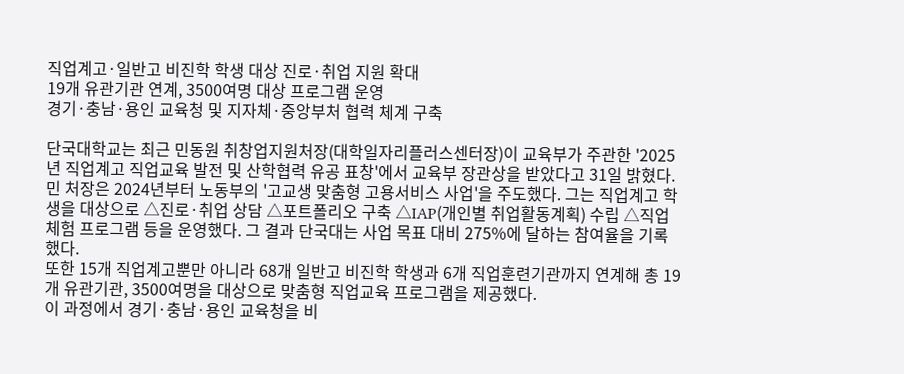직업계고·일반고 비진학 학생 대상 진로·취업 지원 확대
19개 유관기관 연계, 3500여명 대상 프로그램 운영
경기·충남·용인 교육청 및 지자체·중앙부처 협력 체계 구축

단국대학교는 최근 민동원 취창업지원처장(대학일자리플러스센터장)이 교육부가 주관한 '2025년 직업계고 직업교육 발전 및 산학협력 유공 표창'에서 교육부 장관상을 받았다고 31일 밝혔다.
민 처장은 2024년부터 노동부의 '고교생 맞춤형 고용서비스 사업'을 주도했다. 그는 직업계고 학생을 대상으로 △진로·취업 상담 △포트폴리오 구축 △IAP(개인별 취업활동계획) 수립 △직업체험 프로그램 등을 운영했다. 그 결과 단국대는 사업 목표 대비 275%에 달하는 참여율을 기록했다.
또한 15개 직업계고뿐만 아니라 68개 일반고 비진학 학생과 6개 직업훈련기관까지 연계해 총 19개 유관기관, 3500여명을 대상으로 맞춤형 직업교육 프로그램을 제공했다.
이 과정에서 경기·충남·용인 교육청을 비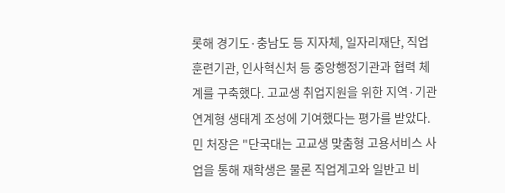롯해 경기도·충남도 등 지자체, 일자리재단, 직업훈련기관, 인사혁신처 등 중앙행정기관과 협력 체계를 구축했다. 고교생 취업지원을 위한 지역·기관 연계형 생태계 조성에 기여했다는 평가를 받았다.
민 처장은 "단국대는 고교생 맞춤형 고용서비스 사업을 통해 재학생은 물론 직업계고와 일반고 비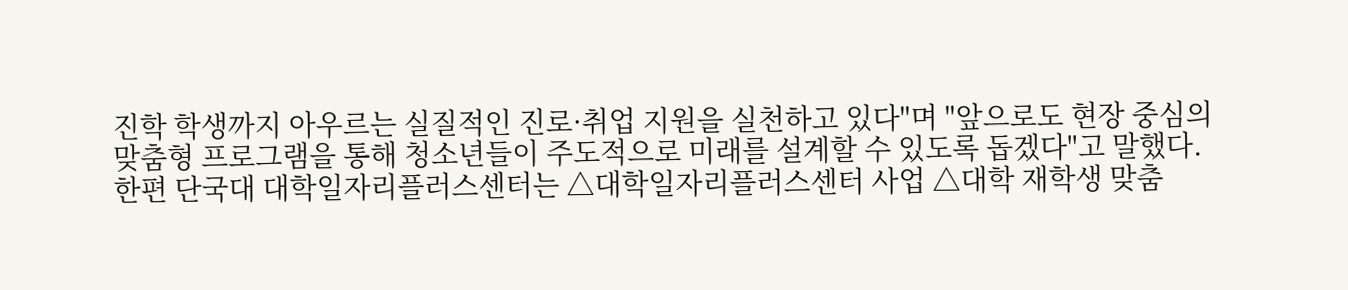진학 학생까지 아우르는 실질적인 진로·취업 지원을 실천하고 있다"며 "앞으로도 현장 중심의 맞춤형 프로그램을 통해 청소년들이 주도적으로 미래를 설계할 수 있도록 돕겠다"고 말했다.
한편 단국대 대학일자리플러스센터는 △대학일자리플러스센터 사업 △대학 재학생 맞춤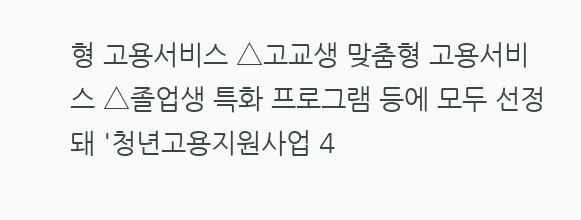형 고용서비스 △고교생 맞춤형 고용서비스 △졸업생 특화 프로그램 등에 모두 선정돼 '청년고용지원사업 4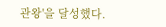관왕'을 달성했다.